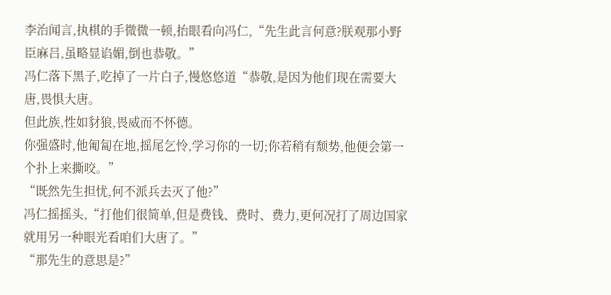李治闻言,执棋的手微微一顿,抬眼看向冯仁,“先生此言何意?朕观那小野臣麻吕,虽略显谄媚,倒也恭敬。”
冯仁落下黑子,吃掉了一片白子,慢悠悠道“恭敬,是因为他们现在需要大唐,畏惧大唐。
但此族,性如豺狼,畏威而不怀德。
你强盛时,他匍匐在地,摇尾乞怜,学习你的一切;你若稍有颓势,他便会第一个扑上来撕咬。”
“既然先生担忧,何不派兵去灭了他?”
冯仁摇摇头,“打他们很简单,但是费钱、费时、费力,更何况打了周边国家就用另一种眼光看咱们大唐了。”
“那先生的意思是?”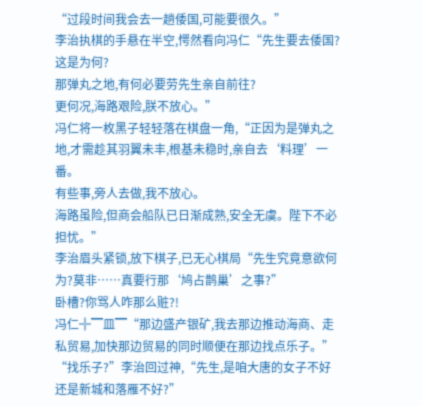“过段时间我会去一趟倭国,可能要很久。”
李治执棋的手悬在半空,愕然看向冯仁“先生要去倭国?这是为何?
那弹丸之地,有何必要劳先生亲自前往?
更何况,海路艰险,朕不放心。”
冯仁将一枚黑子轻轻落在棋盘一角,“正因为是弹丸之地,才需趁其羽翼未丰,根基未稳时,亲自去‘料理’一番。
有些事,旁人去做,我不放心。
海路虽险,但商会船队已日渐成熟,安全无虞。陛下不必担忧。”
李治眉头紧锁,放下棋子,已无心棋局“先生究竟意欲何为?莫非……真要行那‘鸠占鹊巢’之事?”
卧槽?你骂人咋那么赃?!
冯仁╬▔皿▔“那边盛产银矿,我去那边推动海商、走私贸易,加快那边贸易的同时顺便在那边找点乐子。”
“找乐子?”李治回过神,“先生,是咱大唐的女子不好还是新城和落雁不好?”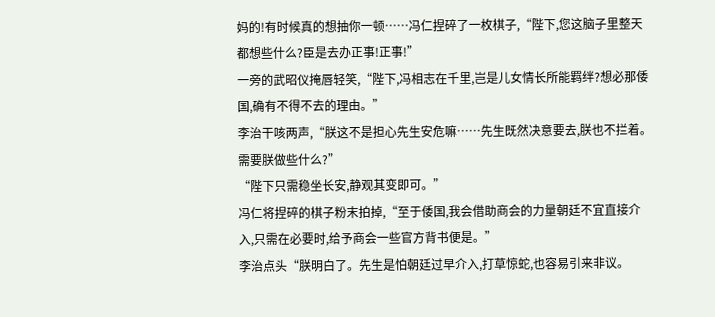妈的!有时候真的想抽你一顿……冯仁捏碎了一枚棋子,“陛下,您这脑子里整天都想些什么?臣是去办正事!正事!”
一旁的武昭仪掩唇轻笑,“陛下,冯相志在千里,岂是儿女情长所能羁绊?想必那倭国,确有不得不去的理由。”
李治干咳两声,“朕这不是担心先生安危嘛……先生既然决意要去,朕也不拦着。需要朕做些什么?”
“陛下只需稳坐长安,静观其变即可。”
冯仁将捏碎的棋子粉末拍掉,“至于倭国,我会借助商会的力量朝廷不宜直接介入,只需在必要时,给予商会一些官方背书便是。”
李治点头“朕明白了。先生是怕朝廷过早介入,打草惊蛇,也容易引来非议。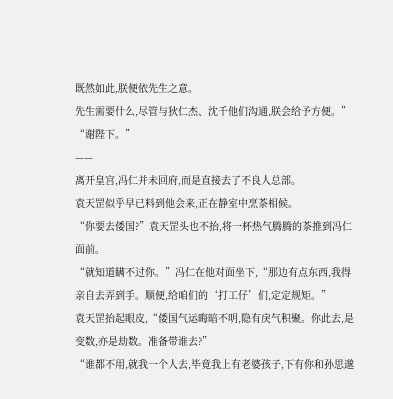既然如此,朕便依先生之意。
先生需要什么,尽管与狄仁杰、沈千他们沟通,朕会给予方便。”
“谢陛下。”
——
离开皇宫,冯仁并未回府,而是直接去了不良人总部。
袁天罡似乎早已料到他会来,正在静室中烹茶相候。
“你要去倭国?”袁天罡头也不抬,将一杯热气腾腾的茶推到冯仁面前。
“就知道瞒不过你。”冯仁在他对面坐下,“那边有点东西,我得亲自去弄到手。顺便,给咱们的‘打工仔’们,定定规矩。”
袁天罡抬起眼皮,“倭国气运晦暗不明,隐有戾气积聚。你此去,是变数,亦是劫数。准备带谁去?”
“谁都不用,就我一个人去,毕竟我上有老婆孩子,下有你和孙思邈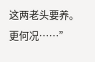这两老头要养。更何况……”